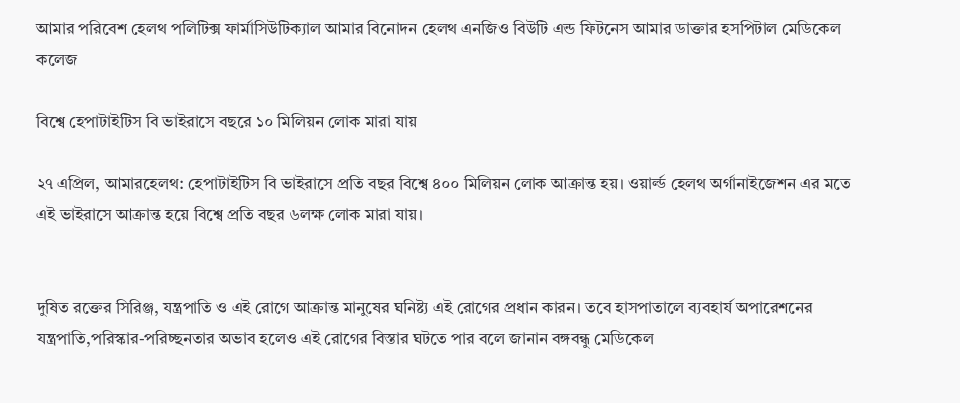আমার পরিবেশ হেলথ পলিটিক্স ফার্মাসিউটিক্যাল আমার বিনোদন হেলথ এনজিও বিউটি এন্ড ফিটনেস আমার ডাক্তার হসপিটাল মেডিকেল কলেজ

বিশ্বে হেপাটাইটিস বি ভাইরাসে বছরে ১০ মিলিয়ন লোক মারা যায়

২৭ এপ্রিল, আমারহেলথ: হেপাটাইটিস বি ভাইরাসে প্রতি বছর বিশ্বে ৪০০ মিলিয়ন লোক আক্রান্ত হয়। ওয়ার্ল্ড হেলথ অর্গানাইজেশন এর মতে এই ভাইরাসে আক্রান্ত হয়ে বিশ্বে প্রতি বছর ৬লক্ষ লোক মারা যায়।


দুষিত রক্তের সিরিঞ্জ, যন্ত্রপাতি ও এই রোগে আক্রান্ত মানুষের ঘনিষ্ট্য এই রোগের প্রধান কারন। তবে হাসপাতালে ব্যবহার্য অপারেশনের যন্ত্রপাতি,পরিস্কার-পরিচ্ছনতার অভাব হলেও এই রোগের বিস্তার ঘটতে পার বলে জানান বঙ্গবন্ধু মেডিকেল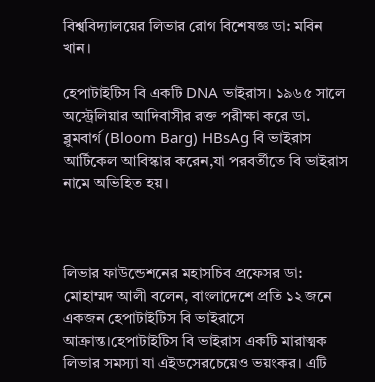বিশ্ববিদ্যালয়ের লিভার রোগ বিশেষজ্ঞ ডা: মবিন খান।

হেপাটাইটিস বি একটি DNA ভাইরাস। ১৯৬৫ সালে অস্ট্রেলিয়ার আদিবাসীর রক্ত পরীক্ষা করে ডা. ব্লুমবার্গ (Bloom Barg) HBsAg বি ভাইরাস আর্টিকেল আবিস্কার করেন,যা পরবর্তীতে বি ভাইরাস নামে অভিহিত হয়।



লিভার ফাউন্ডেশনের মহাসচিব প্রফেসর ডা: মোহাম্মদ আলী বলেন, বাংলাদেশে প্রতি ১২ জনে একজন হেপাটাইটিস বি ভাইরাসে আক্রান্ত।হেপাটাইটিস বি ভাইরাস একটি মারাত্মক লিভার সমস্যা যা এইডসেরচেয়েও ভয়ংকর। এটি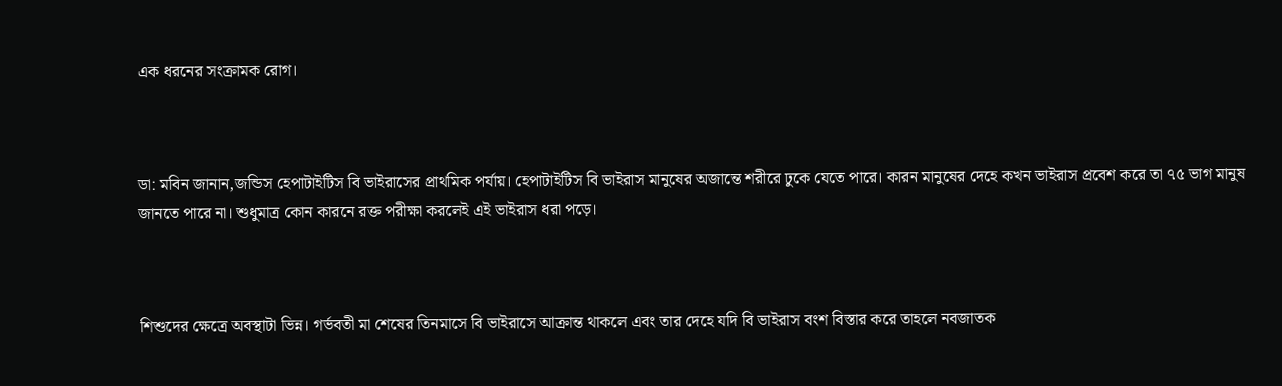এক ধরনের সংক্রামক রোগ।



ডা: মবিন জানান,জন্ডিস হেপাটাইটিস বি ভাইরাসের প্রাথমিক পর্যায়। হেপাটাইটিস বি ভাইরাস মানুষের অজান্তে শরীরে ঢুকে যেতে পারে। কারন মানুষের দেহে কখন ভাইরাস প্রবেশ করে তা ৭৫ ভাগ মানুষ জানতে পারে না। শুধুমাত্র কোন কারনে রক্ত পরীক্ষা করলেই এই ভাইরাস ধরা পড়ে।



শিশুদের ক্ষেত্রে অবস্থাটা ভিন্ন। গর্ভবতী মা শেষের তিনমাসে বি ভাইরাসে আক্রান্ত থাকলে এবং তার দেহে যদি বি ভাইরাস বংশ বিস্তার করে তাহলে নবজাতক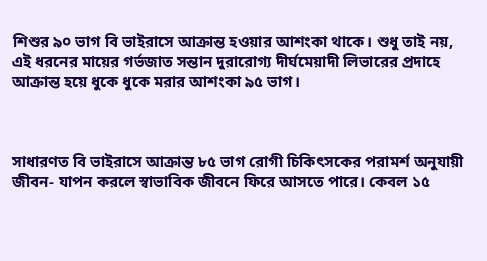শিশুর ৯০ ভাগ বি ভাইরাসে আক্রান্ত হওয়ার আশংকা থাকে। শুধু তাই নয়, এই ধরনের মায়ের গর্ভজাত সন্তান দুরারোগ্য দীর্ঘমেয়াদী লিভারের প্রদাহে আক্রান্ত হয়ে ধুকে ধুকে মরার আশংকা ৯৫ ভাগ।



সাধারণত বি ভাইরাসে আক্রান্ত ৮৫ ভাগ রোগী চিকিৎসকের পরামর্শ অনুযায়ী জীবন- যাপন করলে স্বাভাবিক জীবনে ফিরে আসতে পারে। কেবল ১৫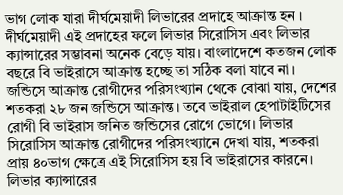ভাগ লোক যারা দীর্ঘমেয়াদী লিভারের প্রদাহে আক্রান্ত হন ।
দীর্ঘমেয়াদী এই প্রদাহের ফলে লিভার সিরোসিস এবং লিভার ক্যান্সারের সম্ভাবনা অনেক বেড়ে যায়। বাংলাদেশে কতজন লোক বছরে বি ভাইরাসে আক্রান্ত হচ্ছে তা সঠিক বলা যাবে না।
জন্ডিসে আক্রান্ত রোগীদের পরিসংখ্যান থেকে বোঝা যায়, দেশের শতকরা ২৮ জন জন্ডিসে আক্রান্ত। তবে ভাইরাল হেপাটাইটিসের রোগী বি ভাইরাস জনিত জন্ডিসের রোগে ভোগে। লিভার সিরোসিস আক্রান্ত রোগীদের পরিসংখ্যানে দেখা যায়, শতকরা প্রায় ৪০ভাগ ক্ষেত্রে এই সিরোসিস হয় বি ভাইরাসের কারনে। লিভার ক্যান্সারের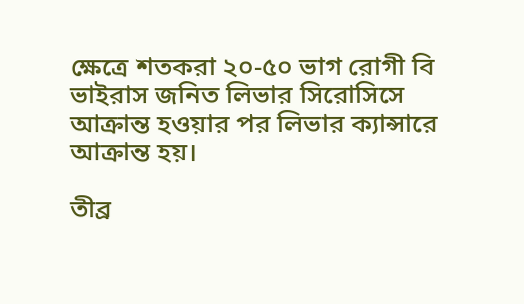ক্ষেত্রে শতকরা ২০-৫০ ভাগ রোগী বি ভাইরাস জনিত লিভার সিরোসিসে আক্রান্ত হওয়ার পর লিভার ক্যান্সারে আক্রান্ত হয়।

তীব্র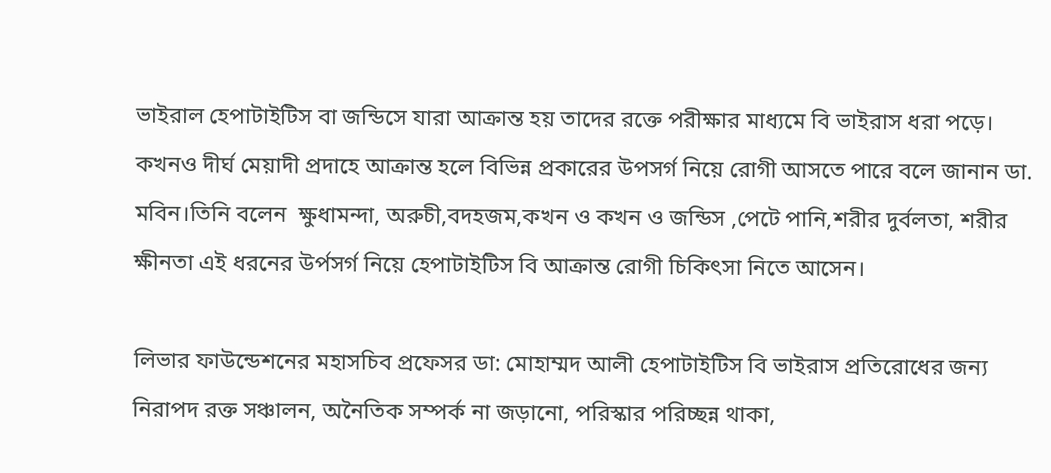ভাইরাল হেপাটাইটিস বা জন্ডিসে যারা আক্রান্ত হয় তাদের রক্তে পরীক্ষার মাধ্যমে বি ভাইরাস ধরা পড়ে। কখনও দীর্ঘ মেয়াদী প্রদাহে আক্রান্ত হলে বিভিন্ন প্রকারের উপসর্গ নিয়ে রোগী আসতে পারে বলে জানান ডা. মবিন।তিনি বলেন  ক্ষুধামন্দা, অরুচী,বদহজম,কখন ও কখন ও জন্ডিস ,পেটে পানি,শরীর দুর্বলতা, শরীর ক্ষীনতা এই ধরনের উর্পসর্গ নিয়ে হেপাটাইটিস বি আক্রান্ত রোগী চিকিৎসা নিতে আসেন।

লিভার ফাউন্ডেশনের মহাসচিব প্রফেসর ডা: মোহাম্মদ আলী হেপাটাইটিস বি ভাইরাস প্রতিরোধের জন্য নিরাপদ রক্ত সঞ্চালন, অনৈতিক সম্পর্ক না জড়ানো, পরিস্কার পরিচ্ছন্ন থাকা,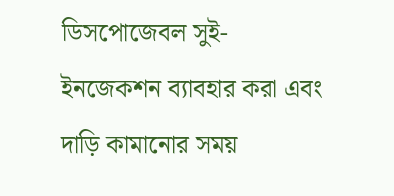ডিসপোজেবল সুই-ইনজেকশন ব্যাবহার করা এবং দাড়ি কামানোর সময়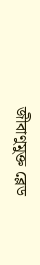জীবাণুমুক্ত ব্লেড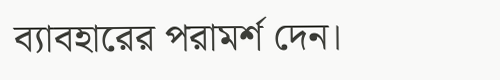ব্যাবহারের পরামর্শ দেন।